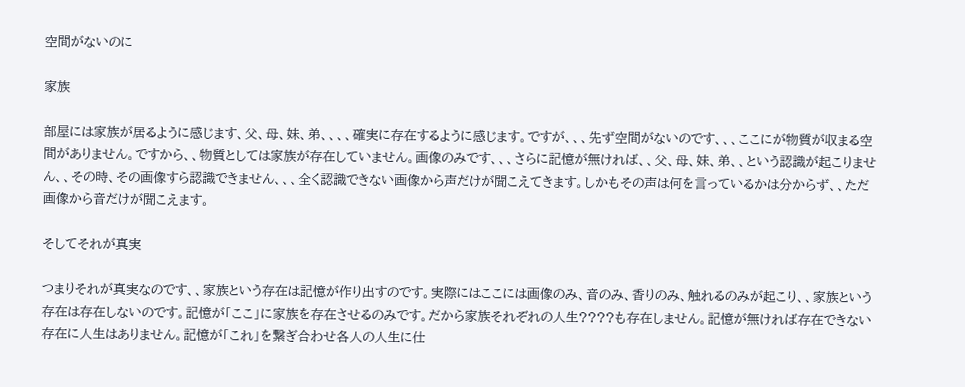空間がないのに

家族

部屋には家族が居るように感じます、父、母、妹、弟、、、、確実に存在するように感じます。ですが、、、先ず空間がないのです、、、ここにが物質が収まる空間がありません。ですから、、物質としては家族が存在していません。画像のみです、、、さらに記憶が無ければ、、父、母、妹、弟、、という認識が起こりません、、その時、その画像すら認識できません、、、全く認識できない画像から声だけが聞こえてきます。しかもその声は何を言っているかは分からず、、ただ画像から音だけが聞こえます。

そしてそれが真実

つまりそれが真実なのです、、家族という存在は記憶が作り出すのです。実際にはここには画像のみ、音のみ、香りのみ、触れるのみが起こり、、家族という存在は存在しないのです。記憶が「ここ」に家族を存在させるのみです。だから家族それぞれの人生????も存在しません。記憶が無ければ存在できない存在に人生はありません。記憶が「これ」を繋ぎ合わせ各人の人生に仕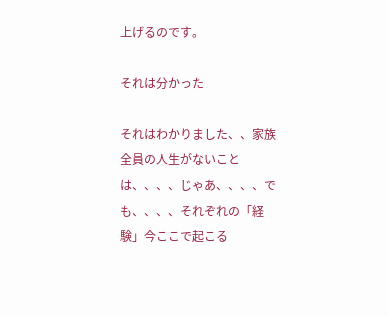上げるのです。

それは分かった

それはわかりました、、家族全員の人生がないことは、、、、じゃあ、、、、でも、、、、それぞれの「経験」今ここで起こる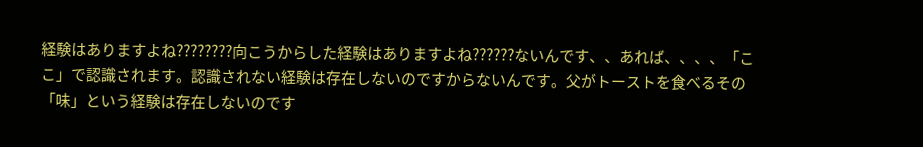経験はありますよね????????向こうからした経験はありますよね??????ないんです、、あれば、、、、「ここ」で認識されます。認識されない経験は存在しないのですからないんです。父がトーストを食べるその「味」という経験は存在しないのです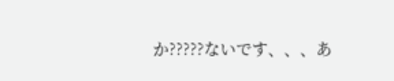か?????ないです、、、あ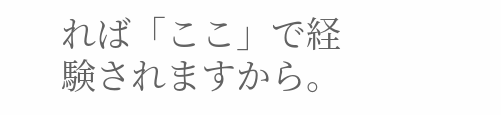れば「ここ」で経験されますから。